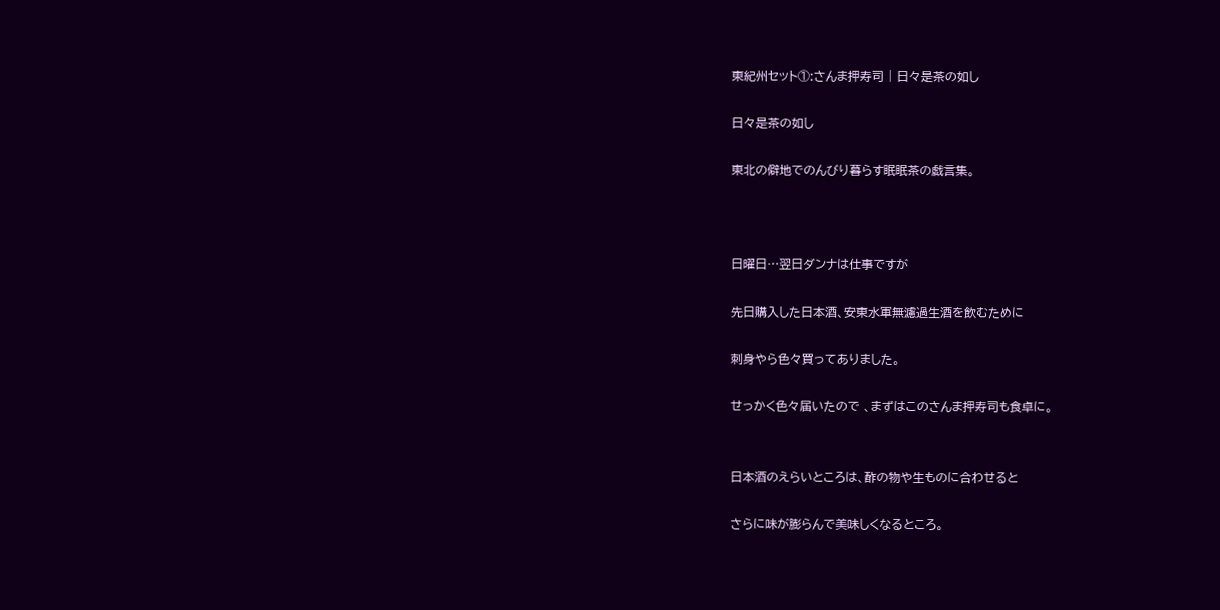東紀州セット①:さんま押寿司 | 日々是茶の如し

日々是茶の如し

東北の僻地でのんびり暮らす眠眠茶の戯言集。



日曜日…翌日ダンナは仕事ですが

先日購入した日本酒、安東水軍無濾過生酒を飲むために

刺身やら色々買ってありました。

せっかく色々届いたので 、まずはこのさんま押寿司も食卓に。


日本酒のえらいところは、酢の物や生ものに合わせると

さらに味が膨らんで美味しくなるところ。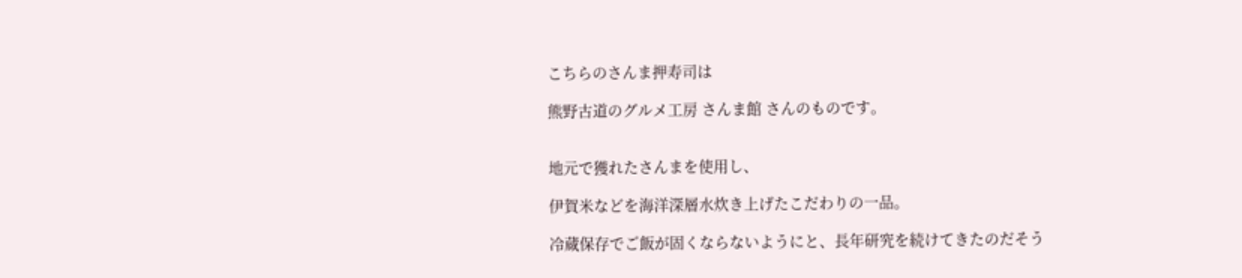こちらのさんま押寿司は

熊野古道のグルメ工房 さんま館 さんのものです。


地元で獲れたさんまを使用し、

伊賀米などを海洋深層水炊き上げたこだわりの一品。

冷蔵保存でご飯が固くならないようにと、長年研究を続けてきたのだそう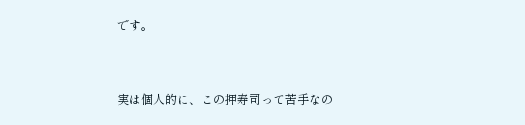です。



実は個人的に、この押寿司って苦手なの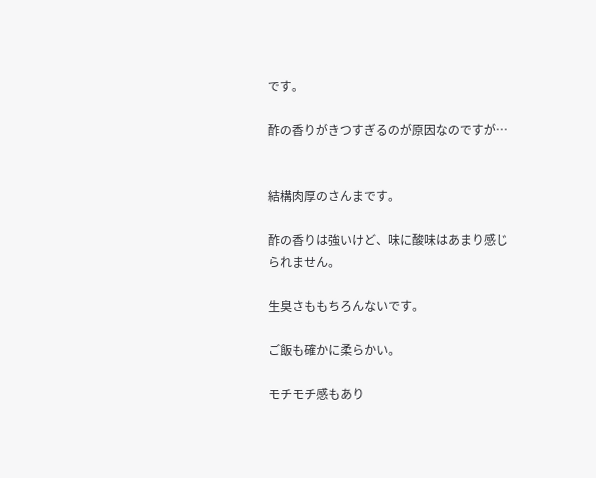です。

酢の香りがきつすぎるのが原因なのですが…


結構肉厚のさんまです。

酢の香りは強いけど、味に酸味はあまり感じられません。

生臭さももちろんないです。

ご飯も確かに柔らかい。

モチモチ感もあり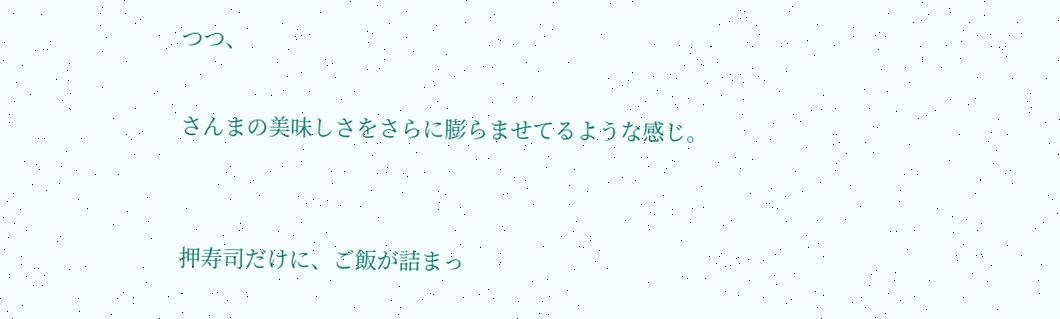つつ、

さんまの美味しさをさらに膨らませてるような感じ。


押寿司だけに、ご飯が詰まっ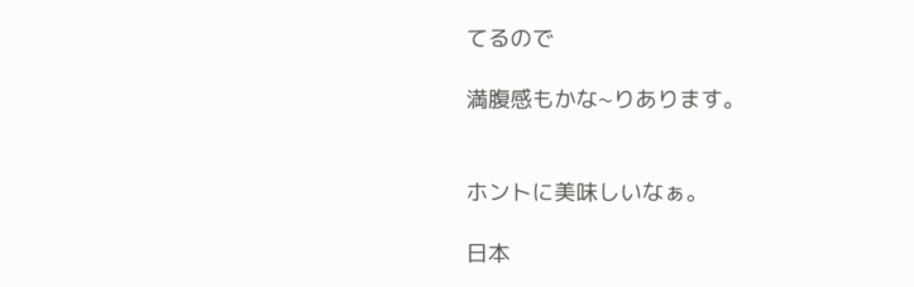てるので

満腹感もかな~りあります。


ホントに美味しいなぁ。

日本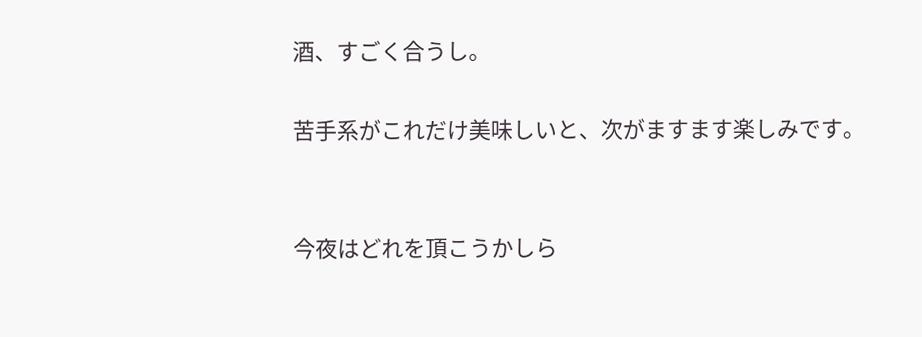酒、すごく合うし。

苦手系がこれだけ美味しいと、次がますます楽しみです。


今夜はどれを頂こうかしら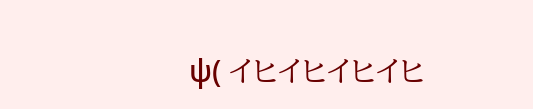ψ( イヒイヒイヒイヒ